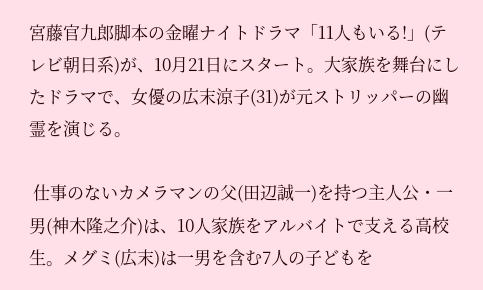宮藤官九郎脚本の金曜ナイトドラマ「11人もいる!」(テレビ朝日系)が、10月21日にスタート。大家族を舞台にしたドラマで、女優の広末涼子(31)が元ストリッパーの幽霊を演じる。

 仕事のないカメラマンの父(田辺誠一)を持つ主人公・一男(神木隆之介)は、10人家族をアルバイトで支える高校生。メグミ(広末)は一男を含む7人の子どもを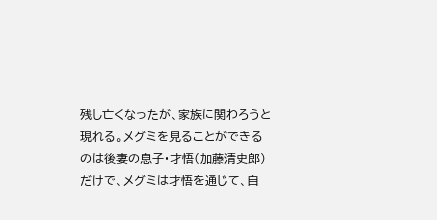残し亡くなったが、家族に関わろうと現れる。メグミを見ることができるのは後妻の息子・才悟(加藤清史郎)だけで、メグミは才悟を通じて、自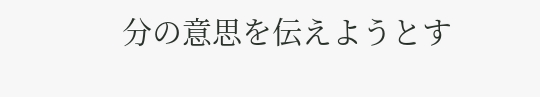分の意思を伝えようとす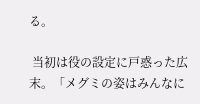る。

 当初は役の設定に戸惑った広末。「メグミの姿はみんなに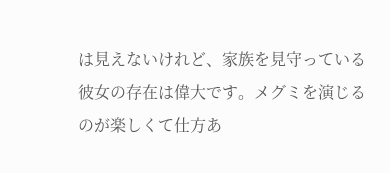は見えないけれど、家族を見守っている彼女の存在は偉大です。メグミを演じるのが楽しくて仕方あ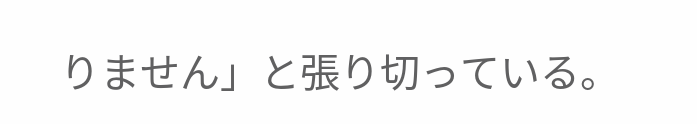りません」と張り切っている。